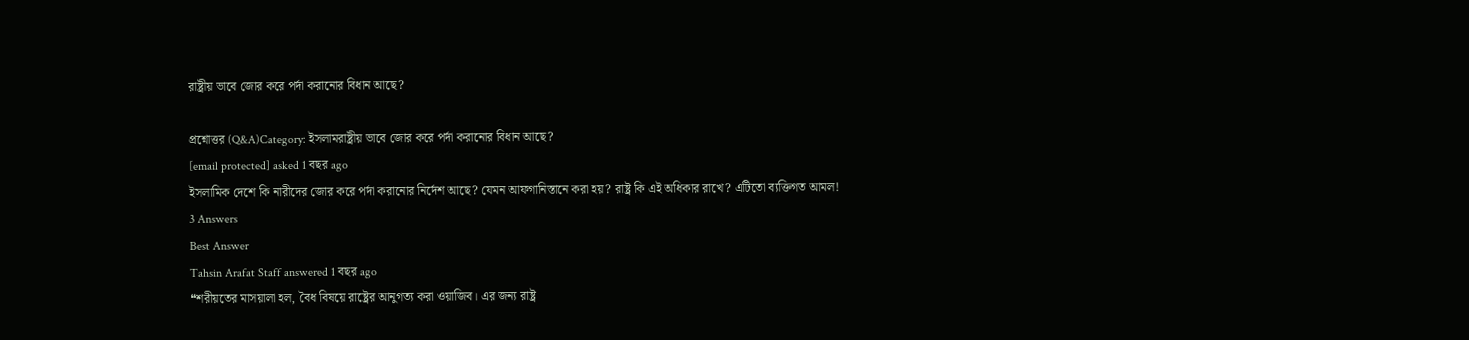রাষ্ট্রীয় ভাবে জোর করে পর্দা করানোর বিধান আছে?

প্রশ্নোত্তর (Q&A)Category: ইসলামরাষ্ট্রীয় ভাবে জোর করে পর্দা করানোর বিধান আছে?
[email protected] asked 1 বছর ago
ইসলামিক দেশে কি নারীদের জোর করে পর্দা করানোর নির্দেশ আছে? যেমন আফগানিস্তানে করা হয়? রাষ্ট্র কি এই অধিকার রাখে? এটিতো ব্যক্তিগত আমল!
3 Answers
Best Answer
Tahsin Arafat Staff answered 1 বছর ago
❝শরীয়তের মাসয়ালা হল, বৈধ বিষয়ে রাষ্ট্রের আনুগত্য করা ওয়াজিব। এর জন্য রাষ্ট্র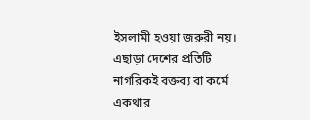ইসলামী হওয়া জরুরী নয়। এছাড়া দেশের প্রতিটি নাগরিকই বক্তব্য বা কর্মে একথার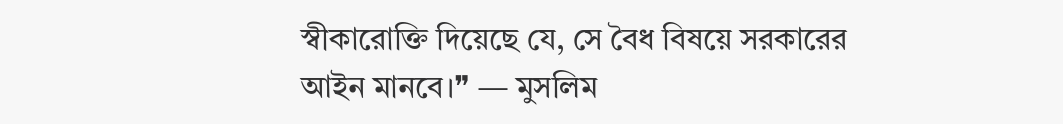স্বীকারোক্তি দিয়েছে যে, সে বৈধ বিষয়ে সরকারের আইন মানবে।❞ — মুসলিম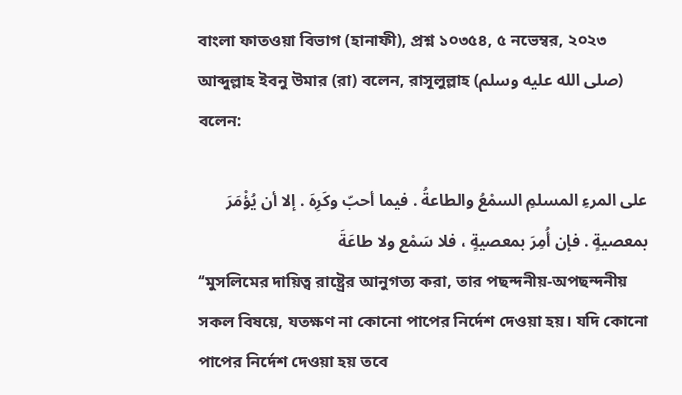বাংলা ফাতওয়া বিভাগ (হানাফী), প্রশ্ন ১০৩৫৪, ৫ নভেম্বর, ২০২৩
আব্দুল্লাহ ইবনু উমার (রা) বলেন, রাসূলুল্লাহ (صلى الله عليه وسلم) বলেন:

على المرءِ المسلمِ السمْعُ والطاعةُ . فيما أحبّ وكَرِهَ . إلا أن يُؤْمَرَ بمعصيةٍ . فإن أُمِرَ بمعصيةٍ ، فلا سَمْع ولا طاعَةَ
‘‘মুসলিমের দায়িত্ব রাষ্ট্রের আনুগত্য করা, তার পছন্দনীয়-অপছন্দনীয় সকল বিষয়ে, যতক্ষণ না কোনো পাপের নির্দেশ দেওয়া হয়। যদি কোনো পাপের নির্দেশ দেওয়া হয় তবে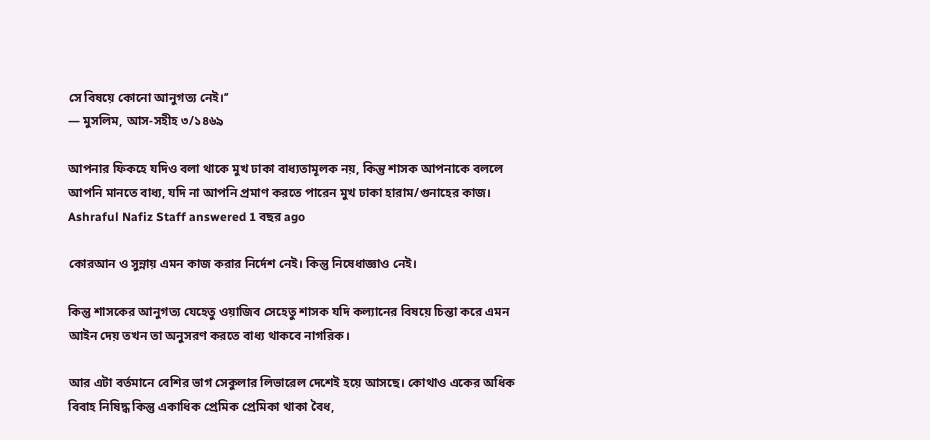সে বিষয়ে কোনো আনুগত্য নেই।’’
— মুসলিম, আস-সহীহ ৩/১৪৬৯

আপনার ফিকহে যদিও বলা থাকে মুখ ঢাকা বাধ্যতামূলক নয়, কিন্তু শাসক আপনাকে বললে আপনি মানতে বাধ্য, যদি না আপনি প্রমাণ করতে পারেন মুখ ঢাকা হারাম/গুনাহের কাজ।
Ashraful Nafiz Staff answered 1 বছর ago

কোরআন ও সুন্নায় এমন কাজ করার নির্দেশ নেই। কিন্তু নিষেধাজ্ঞাও নেই।

কিন্তু শাসকের আনুগত্য যেহেতু ওয়াজিব সেহেতু শাসক যদি কল্যানের বিষয়ে চিন্তা করে এমন আইন দেয় তখন তা অনুসরণ করতে বাধ্য থাকবে নাগরিক।

আর এটা বর্তমানে বেশির ভাগ সেকুলার লিভারেল দেশেই হয়ে আসছে। কোথাও একের অধিক বিবাহ নিষিদ্ধ কিন্তু একাধিক প্রেমিক প্রেমিকা থাকা বৈধ,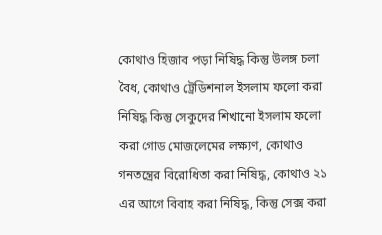কোথাও হিজাব পড়া নিষিদ্ধ কিন্তু উলঙ্গ চলা বৈধ, কোথাও ট্রেডিশনাল ইসলাম ফলো করা নিষিদ্ধ কিন্তু সেকুদের শিখানো ইসলাম ফলো করা গোড মোজলেমের লক্ষ্যণ, কোথাও গনতন্ত্রের বিরোধিতা করা নিষিদ্ধ, কোথাও ২১ এর আগে বিবাহ করা নিষিদ্ধ, কিন্তু সেক্স করা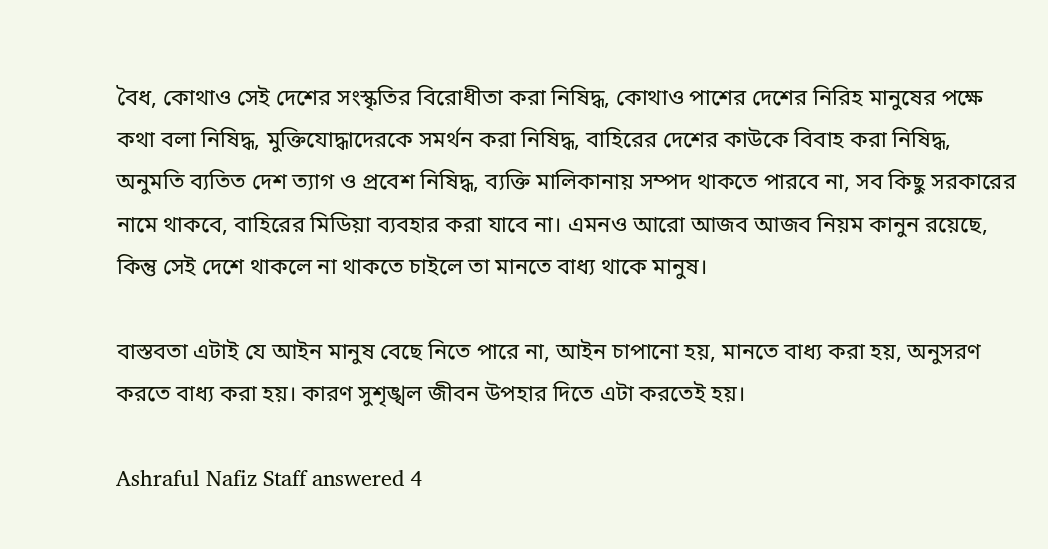বৈধ, কোথাও সেই দেশের সংস্কৃতির বিরোধীতা করা নিষিদ্ধ, কোথাও পাশের দেশের নিরিহ মানুষের পক্ষে কথা বলা নিষিদ্ধ, মুক্তিযোদ্ধাদেরকে সমর্থন করা নিষিদ্ধ, বাহিরের দেশের কাউকে বিবাহ করা নিষিদ্ধ, অনুমতি ব্যতিত দেশ ত্যাগ ও প্রবেশ নিষিদ্ধ, ব্যক্তি মালিকানায় সম্পদ থাকতে পারবে না, সব কিছু সরকারের নামে থাকবে, বাহিরের মিডিয়া ব্যবহার করা যাবে না। এমনও আরো আজব আজব নিয়ম কানুন রয়েছে, কিন্তু সেই দেশে থাকলে না থাকতে চাইলে তা মানতে বাধ্য থাকে মানুষ।

বাস্তবতা এটাই যে আইন মানুষ বেছে নিতে পারে না, আইন চাপানো হয়, মানতে বাধ্য করা হয়, অনুসরণ করতে বাধ্য করা হয়। কারণ সুশৃঙ্খল জীবন উপহার দিতে এটা করতেই হয়।

Ashraful Nafiz Staff answered 4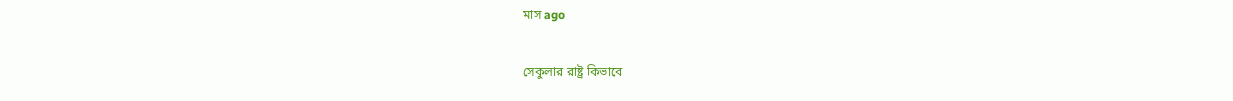মাস ago

সেকুলার রাষ্ট্র কিভাবে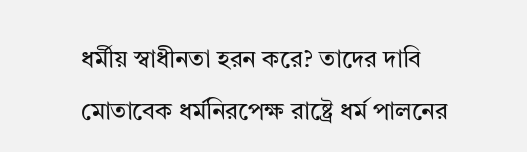ধর্মীয় স্বাধীনতা হরন করে? তাদের দাবি মোতাবেক ধর্মনিরপেক্ষ রাষ্ট্রে ধর্ম পালনের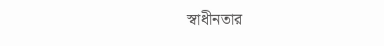স্বাধীনতার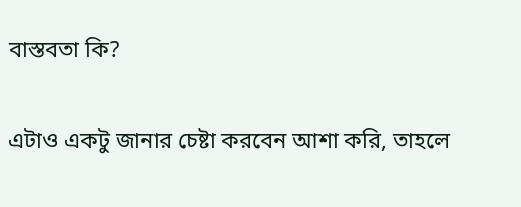বাস্তবতা কি?

এটাও একটু জানার চেষ্টা করবেন আশা করি, তাহলে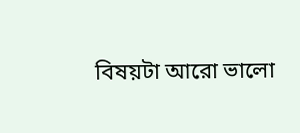বিষয়টা আরো ভালো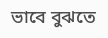ভাবে বুঝতে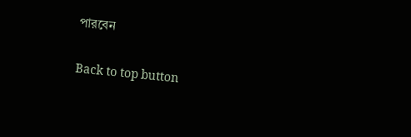পারবেন

Back to top button